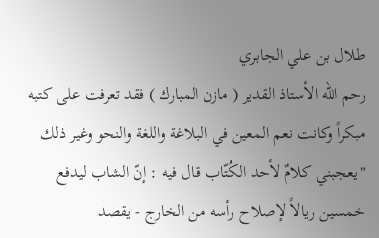طلال بن علي الجابري
رحم الله الأستاذ القدير ( مازن المبارك ) فقد تعرفت على كتبه مبكراً وكانت نعم المعين في البلاغة واللغة والنحو وغير ذلك
"يعجبني كلامٌ لأحد الكُتّاب قال فيه : إنّ الشاب ليدفع خمسين ريالاً لإصلاح رأسه من الخارج - يقصد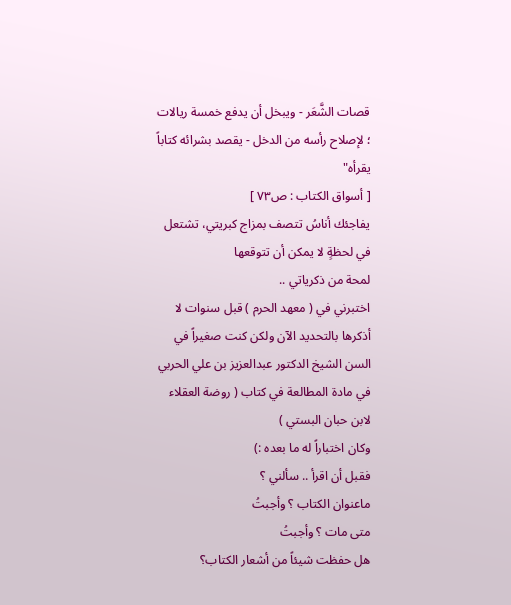قصات الشَّعَر - ويبخل أن يدفع خمسة ريالات ؛ لإصلاح رأسه من الدخل - يقصد بشرائه كتاباً يقرأه"
[ أسواق الكتاب : ص٧٣ ]
يفاجئك أناسُ تتصف بمزاج كبريتي، تشتعل في لحظةٍ لا يمكن أن تتوقعها
لمحة من ذكرياتي ..
اختبرني في ( معهد الحرم ) قبل سنوات لا أذكرها بالتحديد الآن ولكن كنت صغيراً في السن الشيخ الدكتور عبدالعزيز بن علي الحربي في مادة المطالعة في كتاب ( روضة العقلاء لابن حبان البستي )
وكان اختباراً له ما بعده :)
فقبل أن اقرأ .. سألني ؟
ماعنوان الكتاب ؟ وأجبتُ
متى مات ؟ وأجبتُ
هل حفظت شيئاً من أشعار الكتاب؟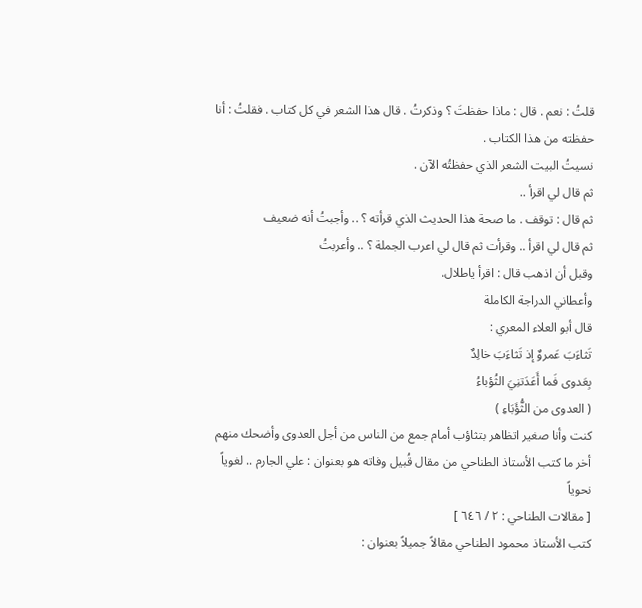قلتُ : نعم . قال : ماذا حفظتَ ؟ وذكرتُ . قال هذا الشعر في كل كتاب . فقلتُ : أنا حفظته من هذا الكتاب .
نسيتُ البيت الشعر الذي حفظتُه الآن .
ثم قال لي اقرأ ..
ثم قال : توقف . ما صحة هذا الحديث الذي قرأته ؟ .. وأجبتُ أنه ضعيف
ثم قال لي اقرأ .. وقرأت ثم قال لي اعرب الجملة ؟ .. وأعربتُ
وقبل أن اذهب قال : اقرأ ياطلال.
وأعطاني الدراجة الكاملة
قال أبو العلاء المعري :
تَثاءَبَ عَمروٌ إذ تَثاءَبَ خالِدٌ
بِعَدوى فَما أَعَدَتنِيَ الثُؤباءُ
( العدوى من الثُّؤَبَاءِ )
كنت وأنا صغير اتظاهر بتثاؤب أمام جمع من الناس من أجل العدوى وأضحك منهم
أخر ما كتب الأستاذ الطناحي من مقال قُبيل وفاته هو بعنوان : علي الجارم .. لغوياً نحوياً
[ مقالات الطناحي : ٢ / ٦٤٦ ]
كتب الأستاذ محمود الطناحي مقالاً جميلاً بعنوان :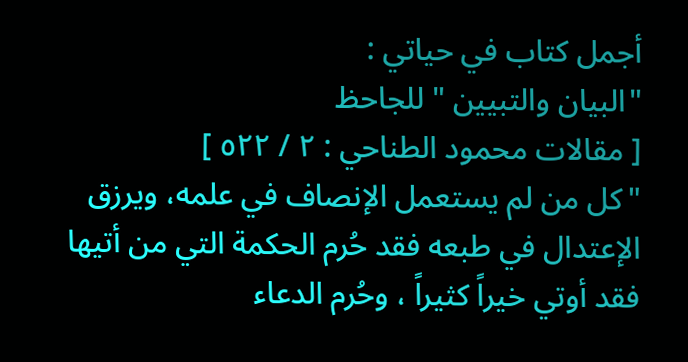أجمل كتاب في حياتي :
"البيان والتبيين " للجاحظ
[ مقالات محمود الطناحي : ٢ / ٥٢٢ ]
"كل من لم يستعمل الإنصاف في علمه، ويرزق الإعتدال في طبعه فقد حُرم الحكمة التي من أتيها فقد أوتي خيراً كثيراً ، وحُرم الدعاء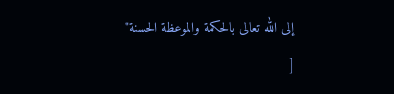إلى الله تعالى بالحكمة والموعظة الحسنة"
[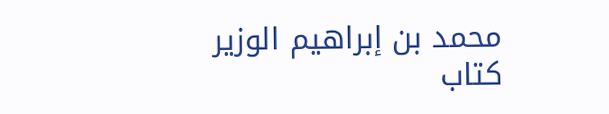محمد بن إبراهيم الوزير
كتاب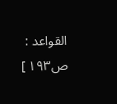القواعد : ص١٩٣ ]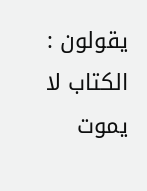يقولون : الكتاب لا يموت